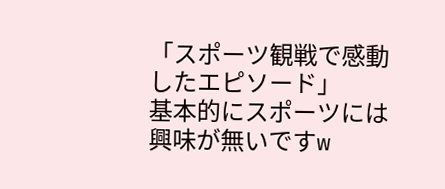「スポーツ観戦で感動したエピソード」
基本的にスポーツには興味が無いですw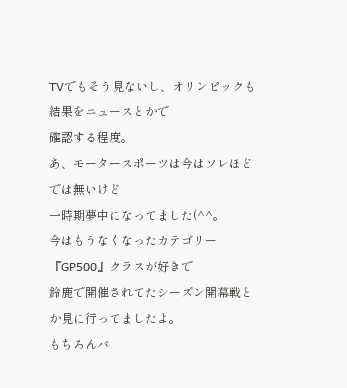TVでもそう見ないし、オリンピックも結果をニュースとかで
確認する程度。
あ、モータースポーツは今はソレほどでは無いけど
一時期夢中になってました(^^。
今はもうなくなったカテゴリー『GP500』クラスが好きで
鈴鹿で開催されてたシーズン開幕戦とか見に行ってましたよ。
もちろんバ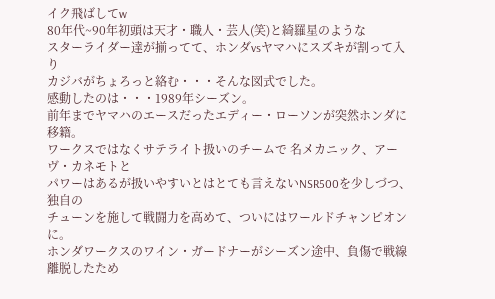イク飛ばしてw
80年代~90年初頭は天才・職人・芸人(笑)と綺羅星のような
スターライダー達が揃ってて、ホンダvsヤマハにスズキが割って入り
カジバがちょろっと絡む・・・そんな図式でした。
感動したのは・・・1989年シーズン。
前年までヤマハのエースだったエディー・ローソンが突然ホンダに移籍。
ワークスではなくサテライト扱いのチームで 名メカニック、アーヴ・カネモトと
パワーはあるが扱いやすいとはとても言えないNSR500を少しづつ、独自の
チューンを施して戦闘力を高めて、ついにはワールドチャンピオンに。
ホンダワークスのワイン・ガードナーがシーズン途中、負傷で戦線離脱したため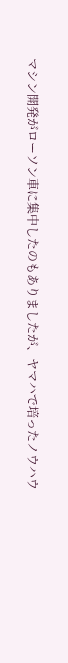マシン開発がローソン車に集中したのもありましたが、ヤマハで培ったノウハウ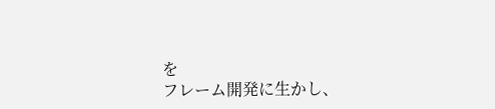を
フレーム開発に生かし、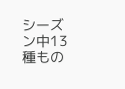シーズン中13種もの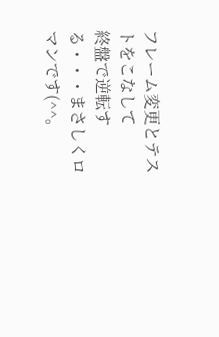フレーム変更とテストをこなして
終盤で逆転する・・・まさしくロマンです(^^。